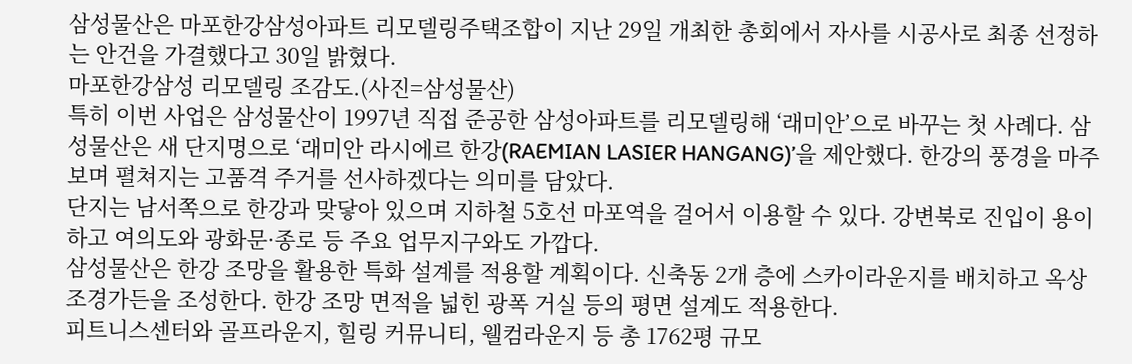삼성물산은 마포한강삼성아파트 리모델링주택조합이 지난 29일 개최한 총회에서 자사를 시공사로 최종 선정하는 안건을 가결했다고 30일 밝혔다.
마포한강삼성 리모델링 조감도.(사진=삼성물산)
특히 이번 사업은 삼성물산이 1997년 직접 준공한 삼성아파트를 리모델링해 ‘래미안’으로 바꾸는 첫 사례다. 삼성물산은 새 단지명으로 ‘래미안 라시에르 한강(RAEMIAN LASIER HANGANG)’을 제안했다. 한강의 풍경을 마주보며 펼쳐지는 고품격 주거를 선사하겠다는 의미를 담았다.
단지는 남서쪽으로 한강과 맞닿아 있으며 지하철 5호선 마포역을 걸어서 이용할 수 있다. 강변북로 진입이 용이하고 여의도와 광화문·종로 등 주요 업무지구와도 가깝다.
삼성물산은 한강 조망을 활용한 특화 설계를 적용할 계획이다. 신축동 2개 층에 스카이라운지를 배치하고 옥상조경가든을 조성한다. 한강 조망 면적을 넓힌 광폭 거실 등의 평면 설계도 적용한다.
피트니스센터와 골프라운지, 힐링 커뮤니티, 웰컴라운지 등 총 1762평 규모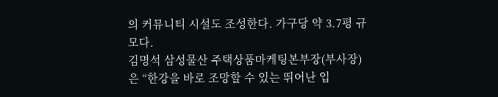의 커뮤니티 시설도 조성한다. 가구당 약 3.7평 규모다.
김명석 삼성물산 주택상품마케팅본부장(부사장)은 “한강을 바로 조망할 수 있는 뛰어난 입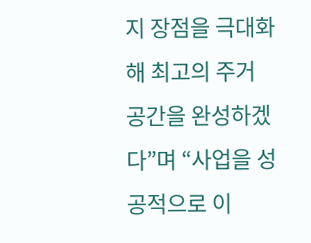지 장점을 극대화해 최고의 주거 공간을 완성하겠다”며 “사업을 성공적으로 이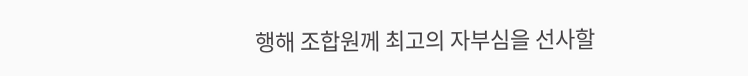행해 조합원께 최고의 자부심을 선사할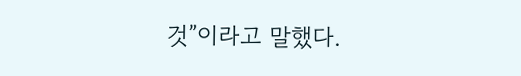것”이라고 말했다.